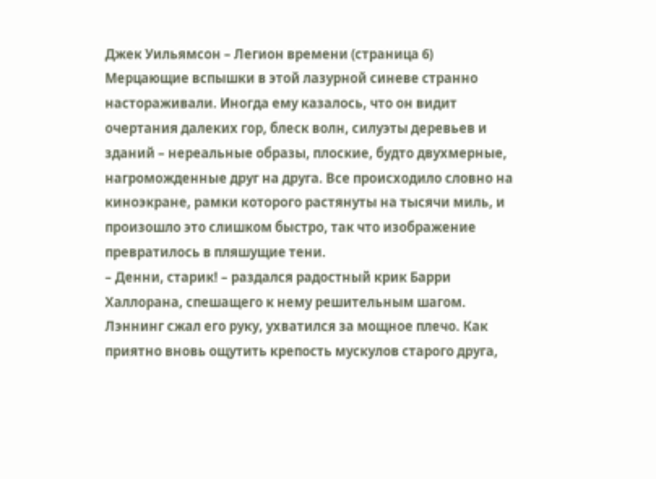Джек Уильямсон – Легион времени (страница 6)
Мерцающие вспышки в этой лазурной синеве странно настораживали. Иногда ему казалось, что он видит очертания далеких гор, блеск волн, силуэты деревьев и зданий – нереальные образы, плоские, будто двухмерные, нагроможденные друг на друга. Все происходило словно на киноэкране, рамки которого растянуты на тысячи миль, и произошло это слишком быстро, так что изображение превратилось в пляшущие тени.
– Денни, старик! – раздался радостный крик Барри Халлорана, спешащего к нему решительным шагом. Лэннинг сжал его руку, ухватился за мощное плечо. Как приятно вновь ощутить крепость мускулов старого друга,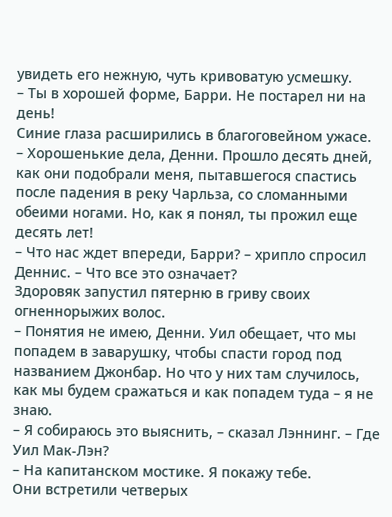увидеть его нежную, чуть кривоватую усмешку.
– Ты в хорошей форме, Барри. Не постарел ни на день!
Синие глаза расширились в благоговейном ужасе.
– Хорошенькие дела, Денни. Прошло десять дней, как они подобрали меня, пытавшегося спастись после падения в реку Чарльза, со сломанными обеими ногами. Но, как я понял, ты прожил еще десять лет!
– Что нас ждет впереди, Барри? – хрипло спросил Деннис. – Что все это означает?
Здоровяк запустил пятерню в гриву своих огненнорыжих волос.
– Понятия не имею, Денни. Уил обещает, что мы попадем в заварушку, чтобы спасти город под названием Джонбар. Но что у них там случилось, как мы будем сражаться и как попадем туда – я не знаю.
– Я собираюсь это выяснить, – сказал Лэннинг. – Где Уил Мак-Лэн?
– На капитанском мостике. Я покажу тебе.
Они встретили четверых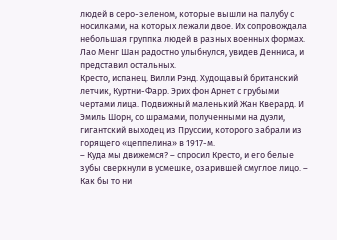людей в серо-зеленом, которые вышли на палубу с носилками, на которых лежали двое. Их сопровождала небольшая группка людей в разных военных формах. Лао Менг Шан радостно улыбнулся, увидев Денниса, и представил остальных.
Кресто, испанец. Вилли Рэнд. Худощавый британский летчик, Куртни-Фарр. Эрих фон Арнет с грубыми чертами лица. Подвижный маленький Жан Кверард. И Эмиль Шорн, со шрамами, полученными на дуэли, гигантский выходец из Пруссии, которого забрали из горящего «цеппелина» в 1917-м.
– Куда мы движемся? – спросил Кресто, и его белые зубы сверкнули в усмешке, озарившей смуглое лицо. – Как бы то ни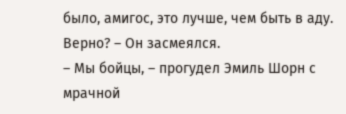было, амигос, это лучше, чем быть в аду. Верно? – Он засмеялся.
– Мы бойцы, – прогудел Эмиль Шорн с мрачной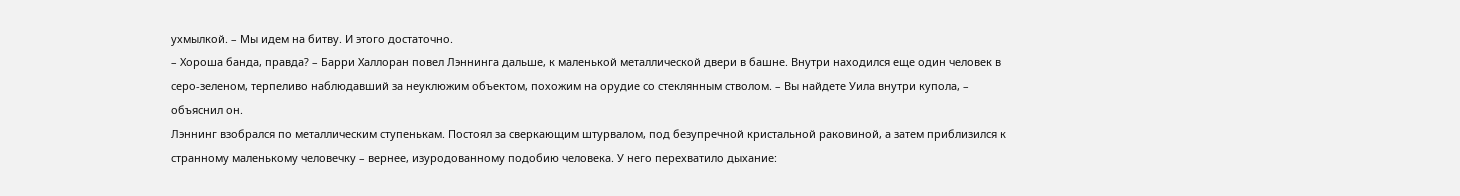ухмылкой. – Мы идем на битву. И этого достаточно.
– Хороша банда, правда? – Барри Халлоран повел Лэннинга дальше, к маленькой металлической двери в башне. Внутри находился еще один человек в серо-зеленом, терпеливо наблюдавший за неуклюжим объектом, похожим на орудие со стеклянным стволом. – Вы найдете Уила внутри купола, – объяснил он.
Лэннинг взобрался по металлическим ступенькам. Постоял за сверкающим штурвалом, под безупречной кристальной раковиной, а затем приблизился к странному маленькому человечку – вернее, изуродованному подобию человека. У него перехватило дыхание: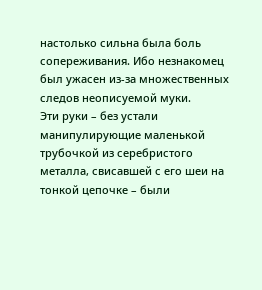настолько сильна была боль сопереживания. Ибо незнакомец был ужасен из-за множественных следов неописуемой муки.
Эти руки – без устали манипулирующие маленькой трубочкой из серебристого металла, свисавшей с его шеи на тонкой цепочке – были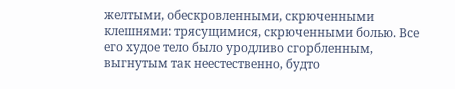желтыми, обескровленными, скрюченными клешнями: трясущимися, скрюченными болью. Все его худое тело было уродливо сгорбленным, выгнутым так неестественно, будто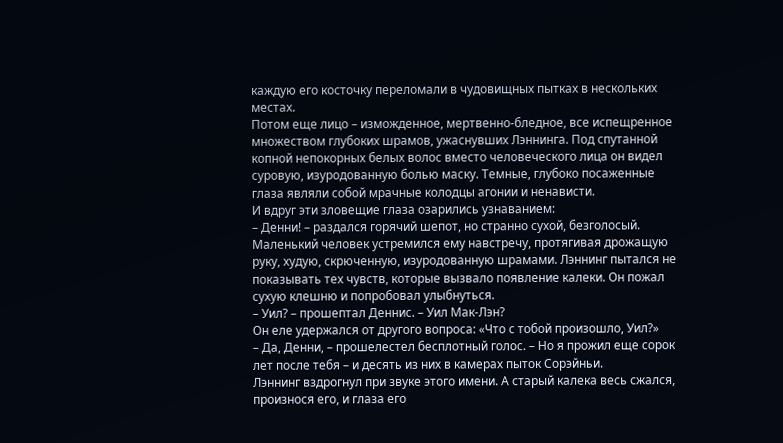каждую его косточку переломали в чудовищных пытках в нескольких местах.
Потом еще лицо – изможденное, мертвенно-бледное, все испещренное множеством глубоких шрамов, ужаснувших Лэннинга. Под спутанной копной непокорных белых волос вместо человеческого лица он видел суровую, изуродованную болью маску. Темные, глубоко посаженные глаза являли собой мрачные колодцы агонии и ненависти.
И вдруг эти зловещие глаза озарились узнаванием:
– Денни! – раздался горячий шепот, но странно сухой, безголосый.
Маленький человек устремился ему навстречу, протягивая дрожащую руку, худую, скрюченную, изуродованную шрамами. Лэннинг пытался не показывать тех чувств, которые вызвало появление калеки. Он пожал сухую клешню и попробовал улыбнуться.
– Уил? – прошептал Деннис. – Уил Мак-Лэн?
Он еле удержался от другого вопроса: «Что с тобой произошло, Уил?»
– Да, Денни, – прошелестел бесплотный голос. – Но я прожил еще сорок лет после тебя – и десять из них в камерах пыток Сорэйньи.
Лэннинг вздрогнул при звуке этого имени. А старый калека весь сжался, произнося его, и глаза его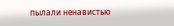пылали ненавистью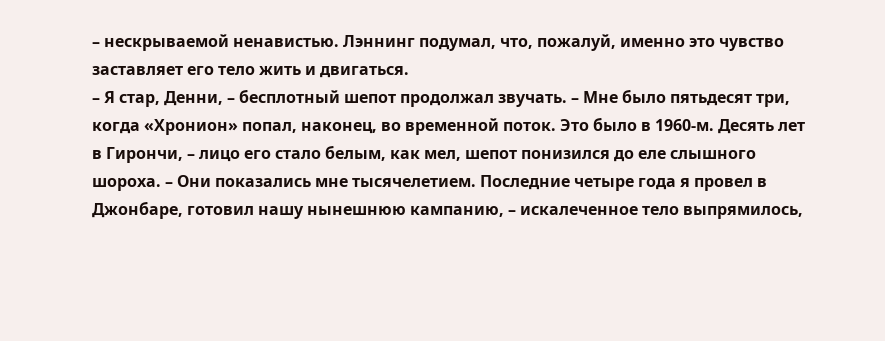– нескрываемой ненавистью. Лэннинг подумал, что, пожалуй, именно это чувство заставляет его тело жить и двигаться.
– Я стар, Денни, – бесплотный шепот продолжал звучать. – Мне было пятьдесят три, когда «Хронион» попал, наконец, во временной поток. Это было в 1960-м. Десять лет в Гирончи, – лицо его стало белым, как мел, шепот понизился до еле слышного шороха. – Они показались мне тысячелетием. Последние четыре года я провел в Джонбаре, готовил нашу нынешнюю кампанию, – искалеченное тело выпрямилось,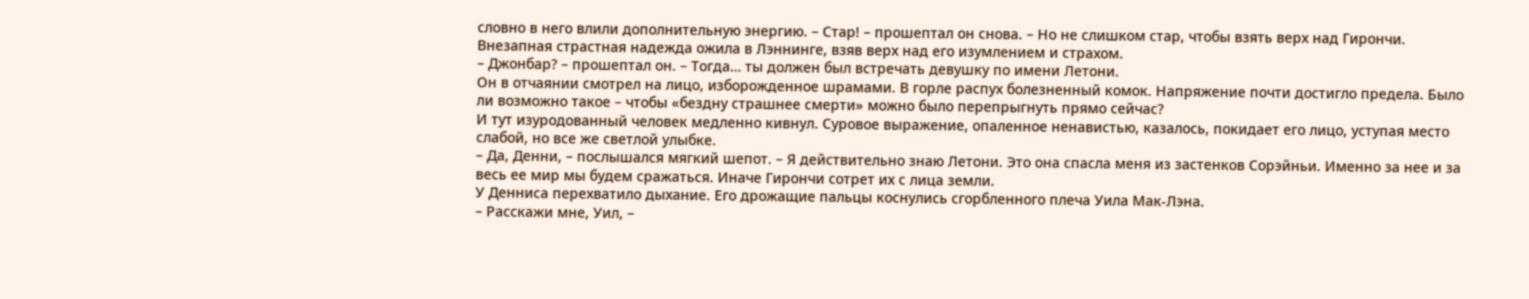словно в него влили дополнительную энергию. – Стар! – прошептал он снова. – Но не слишком стар, чтобы взять верх над Гирончи.
Внезапная страстная надежда ожила в Лэннинге, взяв верх над его изумлением и страхом.
– Джонбар? – прошептал он. – Тогда… ты должен был встречать девушку по имени Летони.
Он в отчаянии смотрел на лицо, изборожденное шрамами. В горле распух болезненный комок. Напряжение почти достигло предела. Было ли возможно такое – чтобы «бездну страшнее смерти» можно было перепрыгнуть прямо сейчас?
И тут изуродованный человек медленно кивнул. Суровое выражение, опаленное ненавистью, казалось, покидает его лицо, уступая место слабой, но все же светлой улыбке.
– Да, Денни, – послышался мягкий шепот. – Я действительно знаю Летони. Это она спасла меня из застенков Сорэйньи. Именно за нее и за весь ее мир мы будем сражаться. Иначе Гирончи сотрет их с лица земли.
У Денниса перехватило дыхание. Его дрожащие пальцы коснулись сгорбленного плеча Уила Мак-Лэна.
– Расскажи мне, Уил, –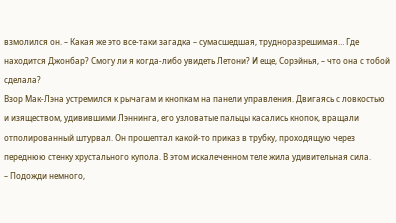взмолился он. – Какая же это все-таки загадка – сумасшедшая, трудноразрешимая… Где находится Джонбар? Смогу ли я когда-либо увидеть Летони? И еще, Сорэйнья, – что она с тобой сделала?
Взор Мак-Лэна устремился к рычагам и кнопкам на панели управления. Двигаясь с ловкостью и изяществом, удивившими Лэннинга, его узловатые пальцы касались кнопок, вращали отполированный штурвал. Он прошептал какой-то приказ в трубку, проходящую через переднюю стенку хрустального купола. В этом искалеченном теле жила удивительная сила.
– Подожди немного,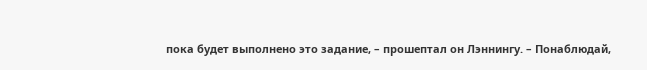пока будет выполнено это задание, – прошептал он Лэннингу. – Понаблюдай,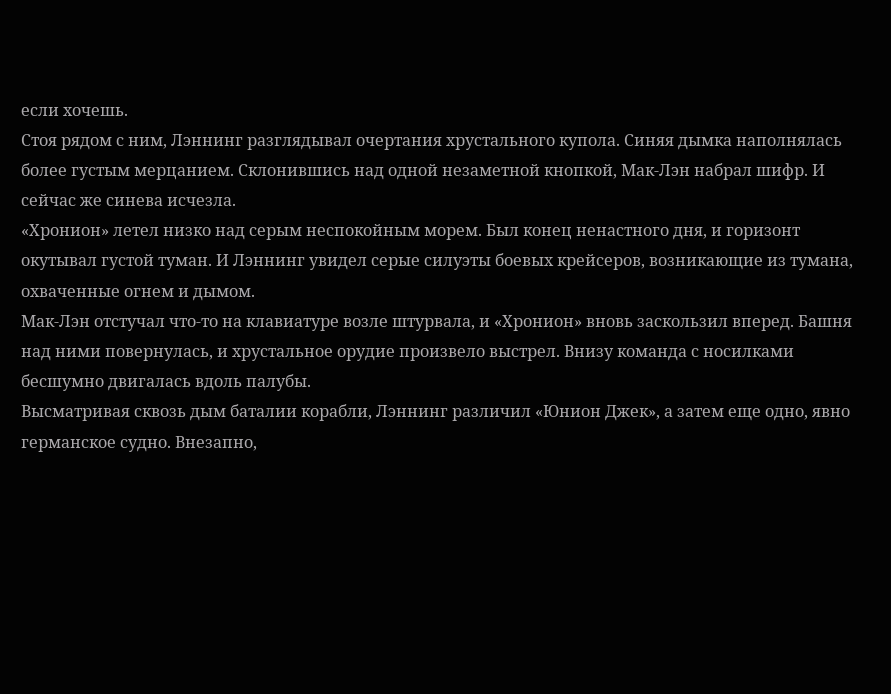если хочешь.
Стоя рядом с ним, Лэннинг разглядывал очертания хрустального купола. Синяя дымка наполнялась более густым мерцанием. Склонившись над одной незаметной кнопкой, Мак-Лэн набрал шифр. И сейчас же синева исчезла.
«Хронион» летел низко над серым неспокойным морем. Был конец ненастного дня, и горизонт окутывал густой туман. И Лэннинг увидел серые силуэты боевых крейсеров, возникающие из тумана, охваченные огнем и дымом.
Мак-Лэн отстучал что-то на клавиатуре возле штурвала, и «Хронион» вновь заскользил вперед. Башня над ними повернулась, и хрустальное орудие произвело выстрел. Внизу команда с носилками бесшумно двигалась вдоль палубы.
Высматривая сквозь дым баталии корабли, Лэннинг различил «Юнион Джек», а затем еще одно, явно германское судно. Внезапно,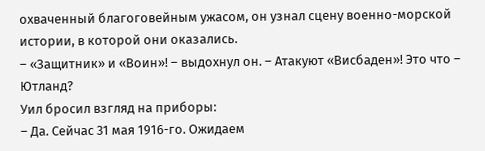охваченный благоговейным ужасом, он узнал сцену военно-морской истории, в которой они оказались.
– «Защитник» и «Воин»! – выдохнул он. – Атакуют «Висбаден»! Это что – Ютланд?
Уил бросил взгляд на приборы:
– Да. Сейчас 31 мая 1916-го. Ожидаем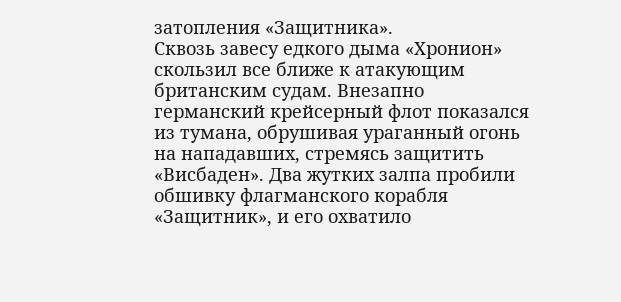затопления «Защитника».
Сквозь завесу едкого дыма «Хронион» скользил все ближе к атакующим британским судам. Внезапно германский крейсерный флот показался из тумана, обрушивая ураганный огонь на нападавших, стремясь защитить «Висбаден». Два жутких залпа пробили обшивку флагманского корабля «Защитник», и его охватило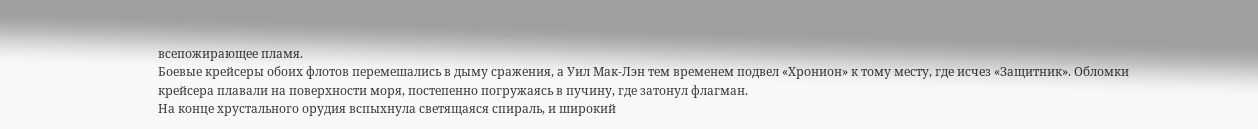всепожирающее пламя.
Боевые крейсеры обоих флотов перемешались в дыму сражения, а Уил Мак-Лэн тем временем подвел «Хронион» к тому месту, где исчез «Защитник». Обломки крейсера плавали на поверхности моря, постепенно погружаясь в пучину, где затонул флагман.
На конце хрустального орудия вспыхнула светящаяся спираль, и широкий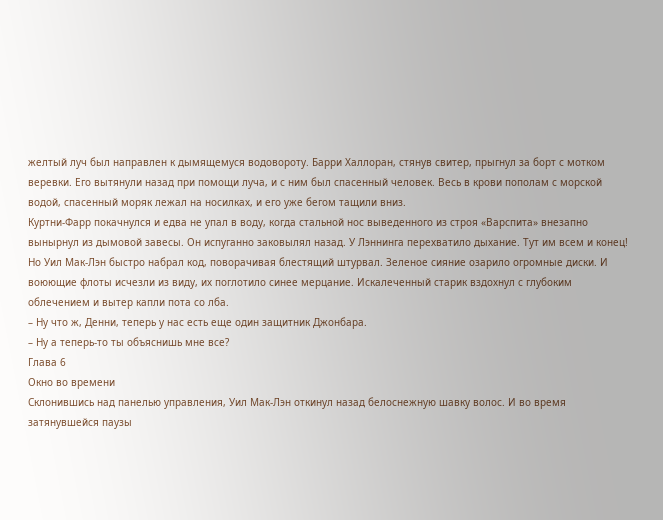желтый луч был направлен к дымящемуся водовороту. Барри Халлоран, стянув свитер, прыгнул за борт с мотком веревки. Его вытянули назад при помощи луча, и с ним был спасенный человек. Весь в крови пополам с морской водой, спасенный моряк лежал на носилках, и его уже бегом тащили вниз.
Куртни-Фарр покачнулся и едва не упал в воду, когда стальной нос выведенного из строя «Варспита» внезапно вынырнул из дымовой завесы. Он испуганно заковылял назад. У Лэннинга перехватило дыхание. Тут им всем и конец!
Но Уил Мак-Лэн быстро набрал код, поворачивая блестящий штурвал. Зеленое сияние озарило огромные диски. И воюющие флоты исчезли из виду, их поглотило синее мерцание. Искалеченный старик вздохнул с глубоким облечением и вытер капли пота со лба.
– Ну что ж, Денни, теперь у нас есть еще один защитник Джонбара.
– Ну а теперь-то ты объяснишь мне все?
Глава 6
Окно во времени
Склонившись над панелью управления, Уил Мак-Лэн откинул назад белоснежную шавку волос. И во время затянувшейся паузы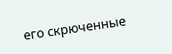его скрюченные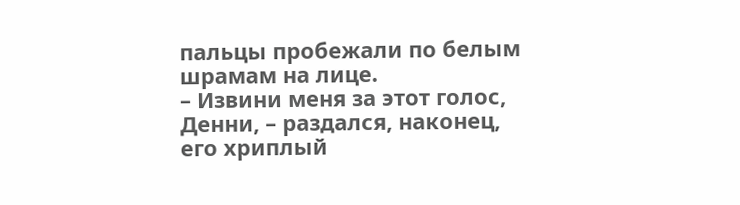пальцы пробежали по белым шрамам на лице.
– Извини меня за этот голос, Денни, – раздался, наконец, его хриплый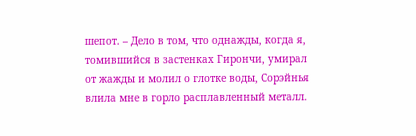шепот. – Дело в том, что однажды, когда я, томившийся в застенках Гирончи, умирал от жажды и молил о глотке воды, Сорэйнья влила мне в горло расплавленный металл.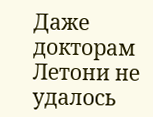Даже докторам Летони не удалось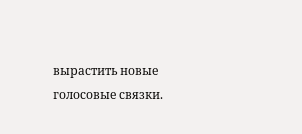вырастить новые голосовые связки.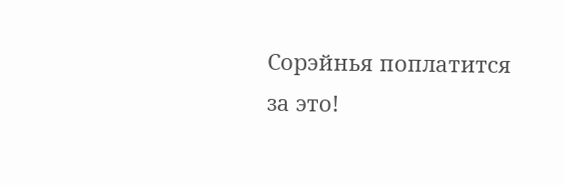Сорэйнья поплатится за это!